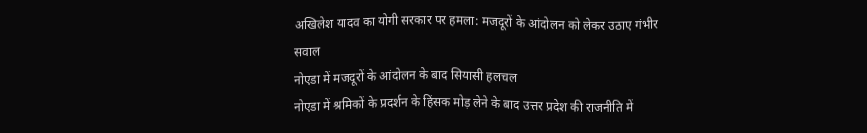अखिलेश यादव का योगी सरकार पर हमला: मजदूरों के आंदोलन को लेकर उठाए गंभीर सवाल
नोएडा में मजदूरों के आंदोलन के बाद सियासी हलचल
नोएडा में श्रमिकों के प्रदर्शन के हिंसक मोड़ लेने के बाद उत्तर प्रदेश की राजनीति में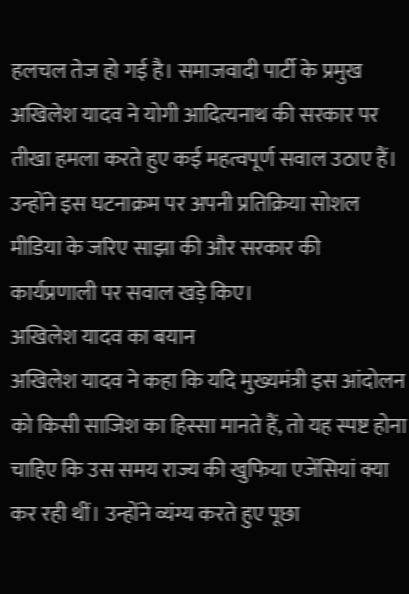हलचल तेज हो गई है। समाजवादी पार्टी के प्रमुख अखिलेश यादव ने योगी आदित्यनाथ की सरकार पर तीखा हमला करते हुए कई महत्वपूर्ण सवाल उठाए हैं। उन्होंने इस घटनाक्रम पर अपनी प्रतिक्रिया सोशल मीडिया के जरिए साझा की और सरकार की कार्यप्रणाली पर सवाल खड़े किए।
अखिलेश यादव का बयान
अखिलेश यादव ने कहा कि यदि मुख्यमंत्री इस आंदोलन को किसी साजिश का हिस्सा मानते हैं, तो यह स्पष्ट होना चाहिए कि उस समय राज्य की खुफिया एजेंसियां क्या कर रही थीं। उन्होंने व्यंग्य करते हुए पूछा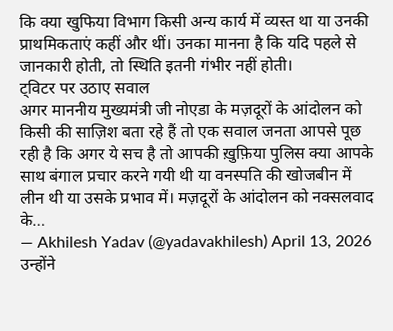कि क्या खुफिया विभाग किसी अन्य कार्य में व्यस्त था या उनकी प्राथमिकताएं कहीं और थीं। उनका मानना है कि यदि पहले से जानकारी होती, तो स्थिति इतनी गंभीर नहीं होती।
ट्विटर पर उठाए सवाल
अगर माननीय मुख्यमंत्री जी नोएडा के मज़दूरों के आंदोलन को किसी की साज़िश बता रहे हैं तो एक सवाल जनता आपसे पूछ रही है कि अगर ये सच है तो आपकी ख़ुफ़िया पुलिस क्या आपके साथ बंगाल प्रचार करने गयी थी या वनस्पति की खोजबीन में लीन थी या उसके प्रभाव में। मज़दूरों के आंदोलन को नक्सलवाद के…
— Akhilesh Yadav (@yadavakhilesh) April 13, 2026
उन्होंने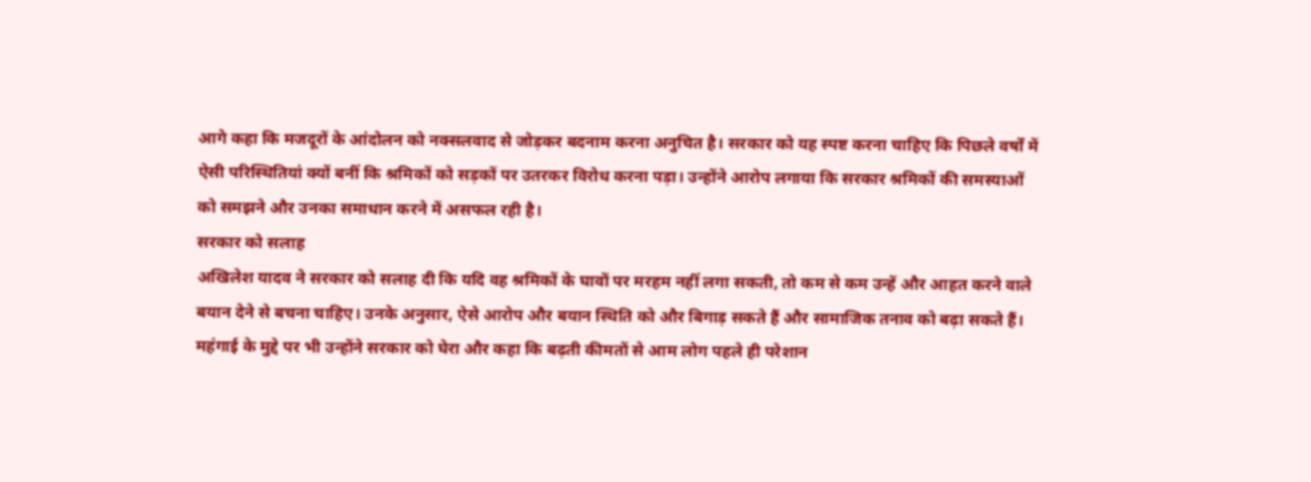आगे कहा कि मजदूरों के आंदोलन को नक्सलवाद से जोड़कर बदनाम करना अनुचित है। सरकार को यह स्पष्ट करना चाहिए कि पिछले वर्षों में ऐसी परिस्थितियां क्यों बनीं कि श्रमिकों को सड़कों पर उतरकर विरोध करना पड़ा। उन्होंने आरोप लगाया कि सरकार श्रमिकों की समस्याओं को समझने और उनका समाधान करने में असफल रही है।
सरकार को सलाह
अखिलेश यादव ने सरकार को सलाह दी कि यदि वह श्रमिकों के घावों पर मरहम नहीं लगा सकती, तो कम से कम उन्हें और आहत करने वाले बयान देने से बचना चाहिए। उनके अनुसार, ऐसे आरोप और बयान स्थिति को और बिगाड़ सकते हैं और सामाजिक तनाव को बढ़ा सकते हैं।
महंगाई के मुद्दे पर भी उन्होंने सरकार को घेरा और कहा कि बढ़ती कीमतों से आम लोग पहले ही परेशान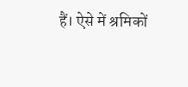हैं। ऐसे में श्रमिकों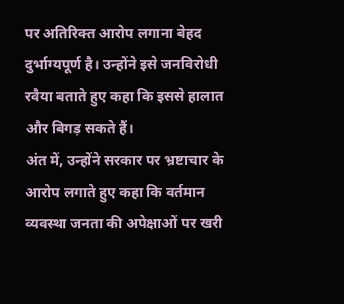पर अतिरिक्त आरोप लगाना बेहद दुर्भाग्यपूर्ण है। उन्होंने इसे जनविरोधी रवैया बताते हुए कहा कि इससे हालात और बिगड़ सकते हैं।
अंत में, उन्होंने सरकार पर भ्रष्टाचार के आरोप लगाते हुए कहा कि वर्तमान व्यवस्था जनता की अपेक्षाओं पर खरी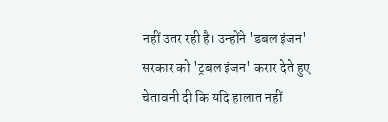नहीं उतर रही है। उन्होंने 'डबल इंजन' सरकार को 'ट्रबल इंजन' करार देते हुए चेतावनी दी कि यदि हालात नहीं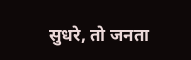सुधरे, तो जनता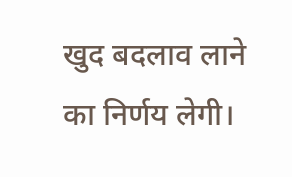खुद बदलाव लाने का निर्णय लेगी।